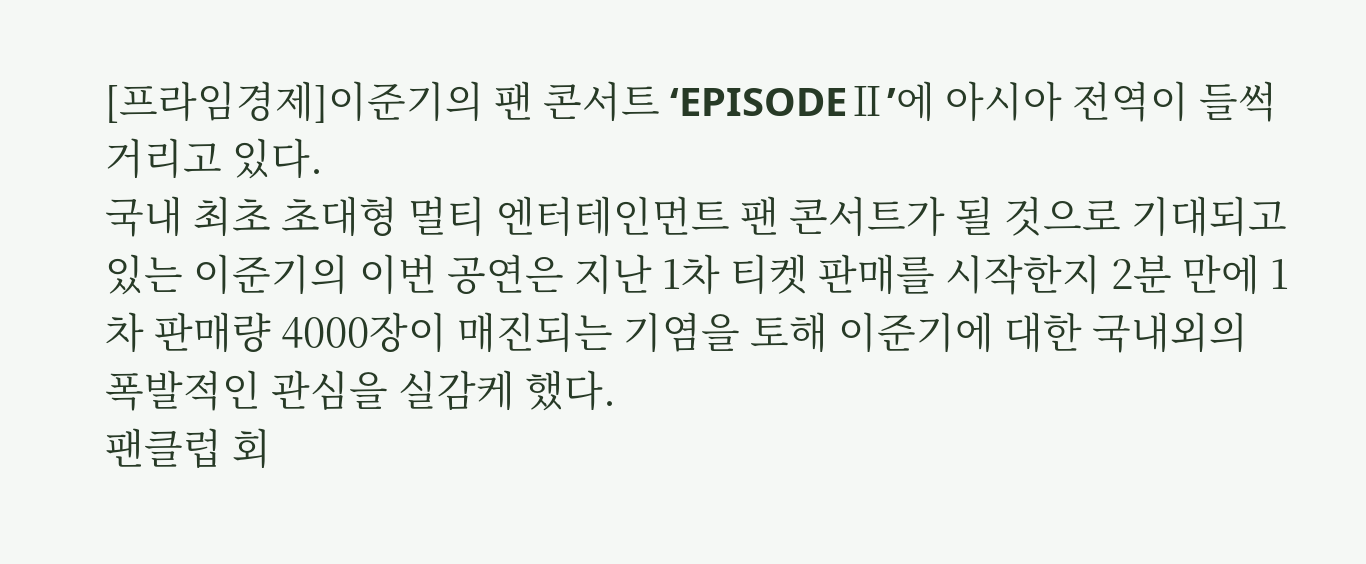[프라임경제]이준기의 팬 콘서트 ‘EPISODEⅡ’에 아시아 전역이 들썩거리고 있다.
국내 최초 초대형 멀티 엔터테인먼트 팬 콘서트가 될 것으로 기대되고 있는 이준기의 이번 공연은 지난 1차 티켓 판매를 시작한지 2분 만에 1차 판매량 4000장이 매진되는 기염을 토해 이준기에 대한 국내외의 폭발적인 관심을 실감케 했다.
팬클럽 회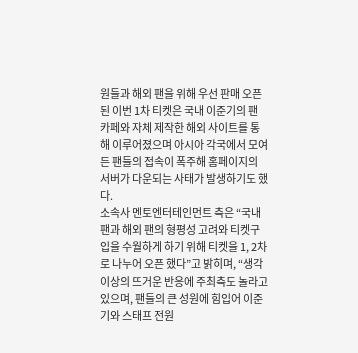원들과 해외 팬을 위해 우선 판매 오픈 된 이번 1차 티켓은 국내 이준기의 팬 카페와 자체 제작한 해외 사이트를 통해 이루어졌으며 아시아 각국에서 모여든 팬들의 접속이 폭주해 홈페이지의 서버가 다운되는 사태가 발생하기도 했다.
소속사 멘토엔터테인먼트 측은 “국내 팬과 해외 팬의 형평성 고려와 티켓구입을 수월하게 하기 위해 티켓을 1, 2차로 나누어 오픈 했다”고 밝히며, “생각 이상의 뜨거운 반응에 주최측도 놀라고 있으며, 팬들의 큰 성원에 힘입어 이준기와 스태프 전원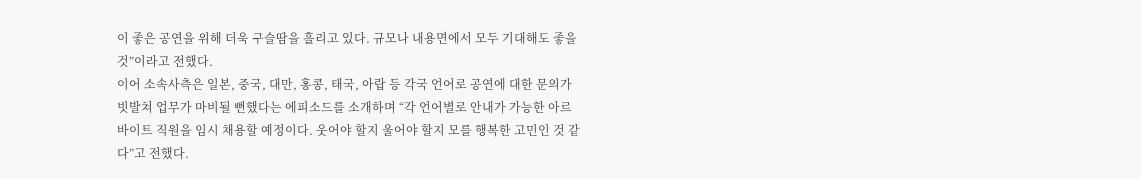이 좋은 공연을 위해 더욱 구슬땀을 흘리고 있다. 규모나 내용면에서 모두 기대해도 좋을 것”이라고 전했다.
이어 소속사측은 일본, 중국, 대만, 홍콩, 태국, 아랍 등 각국 언어로 공연에 대한 문의가 빗발쳐 업무가 마비될 뻔했다는 에피소드를 소개하며 “각 언어별로 안내가 가능한 아르바이트 직원을 임시 채용할 예정이다. 웃어야 할지 울어야 할지 모를 행복한 고민인 것 같다”고 전했다.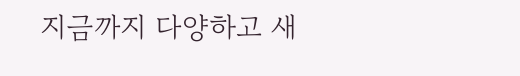지금까지 다양하고 새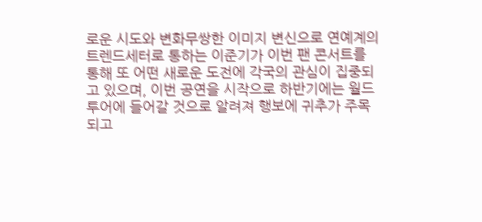로운 시도와 변화무쌍한 이미지 변신으로 연예계의 트렌드세터로 통하는 이준기가 이번 팬 콘서트를 통해 또 어떤 새로운 도전에 각국의 관심이 집중되고 있으며, 이번 공연을 시작으로 하반기에는 월드 투어에 들어갈 것으로 알려져 행보에 귀추가 주목되고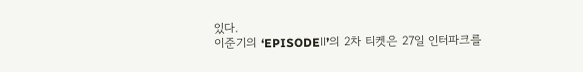있다.
이준기의 ‘EPISODEⅡ’의 2차 티켓은 27일 인터파크를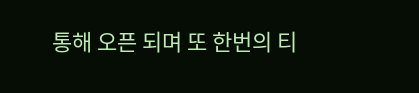통해 오픈 되며 또 한번의 티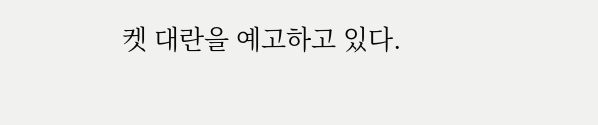켓 대란을 예고하고 있다.